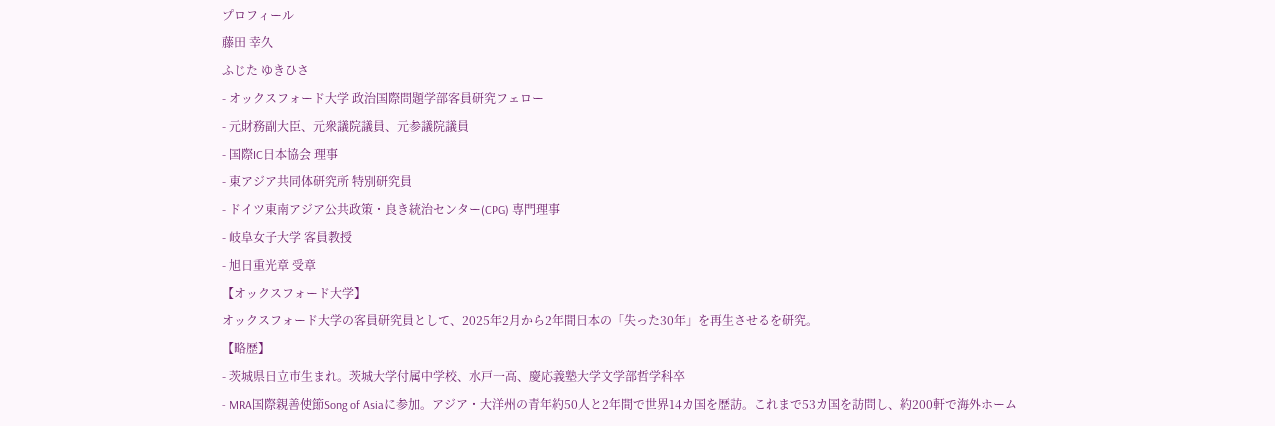プロフィール
藤田 幸久
ふじた ゆきひさ
- オックスフォード大学 政治国際問題学部客員研究フェロー
- 元財務副大臣、元衆議院議員、元参議院議員
- 国際IC日本協会 理事
- 東アジア共同体研究所 特別研究員
- ドイツ東南アジア公共政策・良き統治センター(CPG) 専門理事
- 岐阜女子大学 客員教授
- 旭日重光章 受章
【オックスフォード大学】
オックスフォード大学の客員研究員として、2025年2月から2年間日本の「失った30年」を再生させるを研究。
【略歴】
- 茨城県日立市生まれ。茨城大学付属中学校、水戸一高、慶応義塾大学文学部哲学科卒
- MRA国際親善使節Song of Asiaに参加。アジア・大洋州の青年約50人と2年間で世界14カ国を歴訪。これまで53カ国を訪問し、約200軒で海外ホーム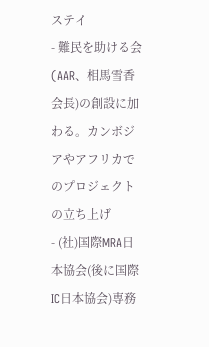ステイ
- 難民を助ける会(AAR、相馬雪香会長)の創設に加わる。カンボジアやアフリカでのプロジェクトの立ち上げ
- (社)国際MRA日本協会(後に国際IC日本協会)専務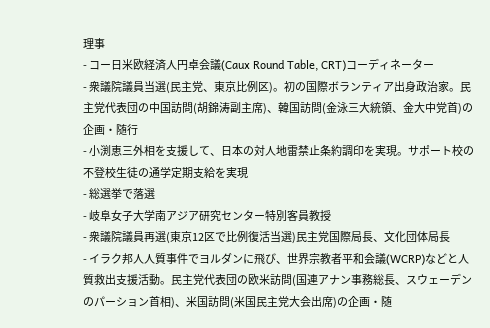理事
- コー日米欧経済人円卓会議(Caux Round Table, CRT)コーディネーター
- 衆議院議員当選(民主党、東京比例区)。初の国際ボランティア出身政治家。民主党代表団の中国訪問(胡錦涛副主席)、韓国訪問(金泳三大統領、金大中党首)の企画・随行
- 小渕恵三外相を支援して、日本の対人地雷禁止条約調印を実現。サポート校の不登校生徒の通学定期支給を実現
- 総選挙で落選
- 岐阜女子大学南アジア研究センター特別客員教授
- 衆議院議員再選(東京12区で比例復活当選)民主党国際局長、文化団体局長
- イラク邦人人質事件でヨルダンに飛び、世界宗教者平和会議(WCRP)などと人質救出支援活動。民主党代表団の欧米訪問(国連アナン事務総長、スウェーデンのパーション首相)、米国訪問(米国民主党大会出席)の企画・随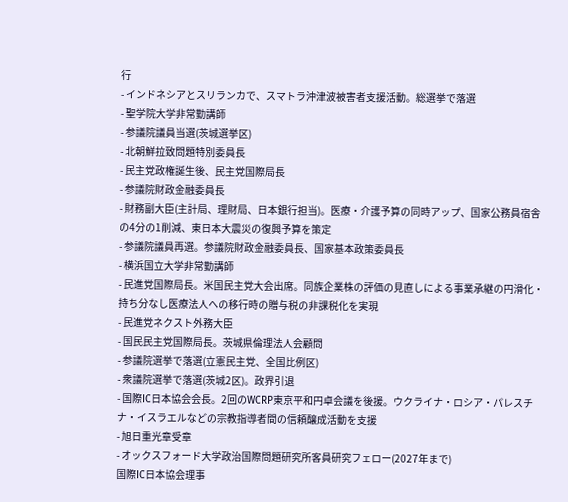行
- インドネシアとスリランカで、スマトラ沖津波被害者支援活動。総選挙で落選
- 聖学院大学非常勤講師
- 参議院議員当選(茨城選挙区)
- 北朝鮮拉致問題特別委員長
- 民主党政権誕生後、民主党国際局長
- 参議院財政金融委員長
- 財務副大臣(主計局、理財局、日本銀行担当)。医療・介護予算の同時アップ、国家公務員宿舎の4分の1削減、東日本大震災の復興予算を策定
- 参議院議員再選。参議院財政金融委員長、国家基本政策委員長
- 横浜国立大学非常勤講師
- 民進党国際局長。米国民主党大会出席。同族企業株の評価の見直しによる事業承継の円滑化・持ち分なし医療法人への移行時の贈与税の非課税化を実現
- 民進党ネクスト外務大臣
- 国民民主党国際局長。茨城県倫理法人会顧問
- 参議院選挙で落選(立憲民主党、全国比例区)
- 衆議院選挙で落選(茨城2区)。政界引退
- 国際IC日本協会会長。2回のWCRP東京平和円卓会議を後援。ウクライナ・ロシア・パレスチナ・イスラエルなどの宗教指導者間の信頼醸成活動を支援
- 旭日重光章受章
- オックスフォード大学政治国際問題研究所客員研究フェロー(2027年まで)
国際IC日本協会理事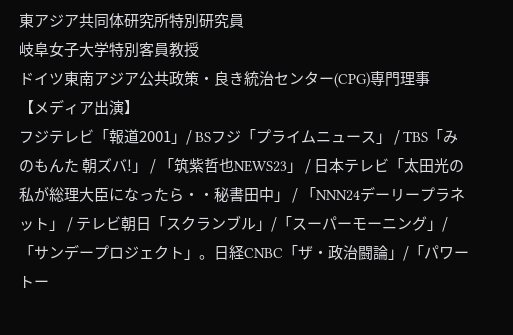東アジア共同体研究所特別研究員
岐阜女子大学特別客員教授
ドイツ東南アジア公共政策・良き統治センター(CPG)専門理事
【メディア出演】
フジテレビ「報道2001」/ BSフジ「プライムニュース」 / TBS「みのもんた 朝ズバ!」 / 「筑紫哲也NEWS23」 / 日本テレビ「太田光の私が総理大臣になったら・・秘書田中」 / 「NNN24デーリープラネット」 / テレビ朝日「スクランブル」/「スーパーモーニング」/「サンデープロジェクト」。日経CNBC「ザ・政治闘論」/「パワートー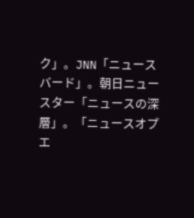ク」。JNN「ニュースバード」。朝日ニュースター「ニュースの深層」。「ニュースオプエ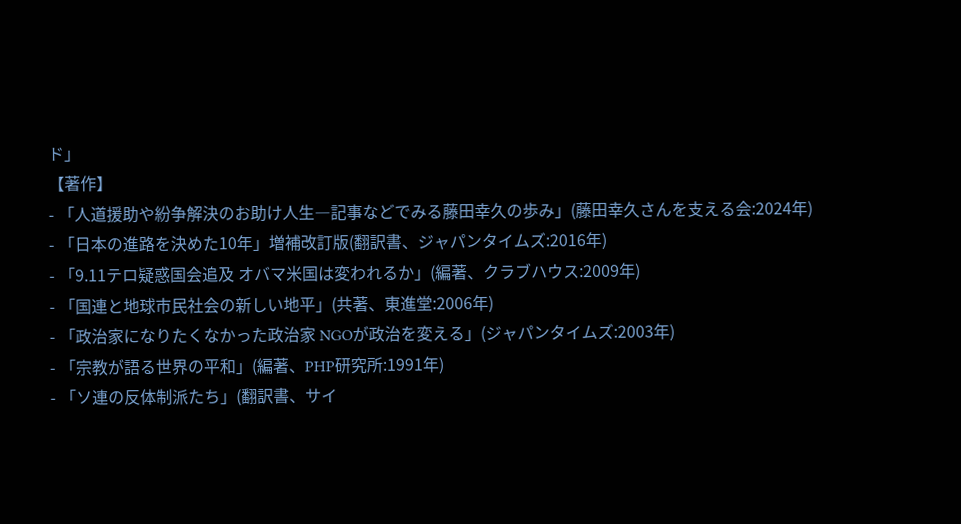ド」
【著作】
- 「人道援助や紛争解決のお助け人生―記事などでみる藤田幸久の歩み」(藤田幸久さんを支える会:2024年)
- 「日本の進路を決めた10年」増補改訂版(翻訳書、ジャパンタイムズ:2016年)
- 「9.11テロ疑惑国会追及 オバマ米国は変われるか」(編著、クラブハウス:2009年)
- 「国連と地球市民社会の新しい地平」(共著、東進堂:2006年)
- 「政治家になりたくなかった政治家 NGOが政治を変える」(ジャパンタイムズ:2003年)
- 「宗教が語る世界の平和」(編著、PHP研究所:1991年)
- 「ソ連の反体制派たち」(翻訳書、サイ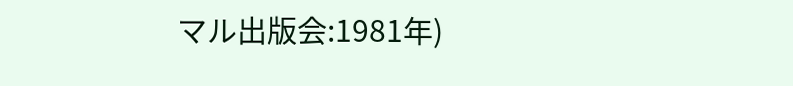マル出版会:1981年)